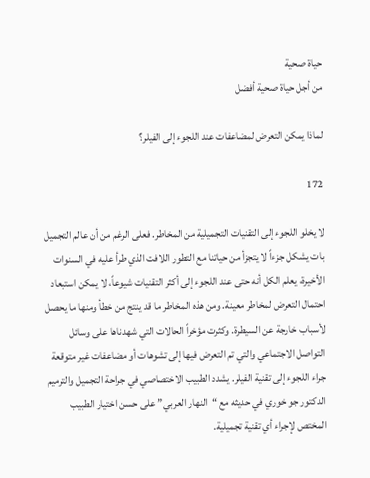حياة صحية
من أجل حياة صحية أفضل

لماذا يمكن التعرض لمضاعفات عند اللجوء إلى الفيلر؟

172

لا يخلو اللجوء إلى التقنيات التجميلية من المخاطر. فعلى الرغم من أن عالم التجميل بات يشكل جزءاً لا يتجزأ من حياتنا مع التطور اللافت الذي طرأ عليه في السنوات الأخيرة، يعلم الكل أنه حتى عند اللجوء إلى أكثر التقنيات شيوعاً، لا يمكن استبعاد احتمال التعرض لمخاطر معينة. ومن هذه المخاطر ما قد ينتج من خطأ ومنها ما يحصل لأسباب خارجة عن السيطرة. وكثرت مؤخراً الحالات التي شهدناها على وسائل التواصل الاجتماعي والتي تم التعرض فيها إلى تشوهات أو مضاعفات غير متوقعة جراء اللجوء إلى تقنية الفيلر. يشدد الطبيب الاختصاصي في جراحة التجميل والترميم الدكتور جو خوري في حديثه مع “النهار العربي” على حسن اختيار الطبيب المختص لإجراء أي تقنية تجميلية.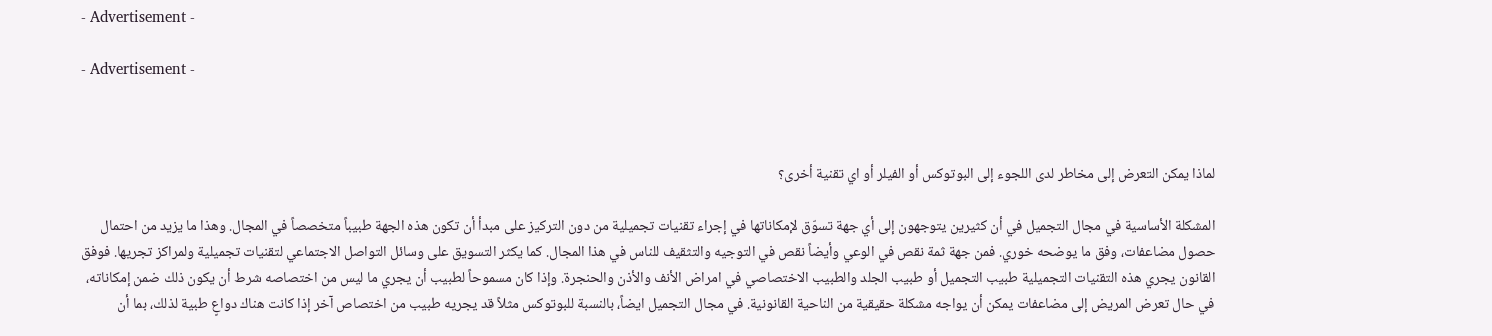- Advertisement -

- Advertisement -



لماذا يمكن التعرض إلى مخاطر لدى اللجوء إلى البوتوكس أو الفيلر أو اي تقنية أخرى؟

المشكلة الأساسية في مجال التجميل في أن كثيرين يتوجهون إلى أي جهة تسوّق لإمكاناتها في إجراء تقنيات تجميلية من دون التركيز على مبدأ أن تكون هذه الجهة طبيباً متخصصاً في المجال. وهذا ما يزيد من احتمال حصول مضاعفات، وفق ما يوضحه خوري. فمن جهة ثمة نقص في الوعي وأيضاً نقص في التوجيه والتثقيف للناس في هذا المجال. كما يكثر التسويق على وسائل التواصل الاجتماعي لتقنيات تجميلية ولمراكز تجريها. فوفق القانون يجري هذه التقنيات التجميلية طبيب التجميل أو طبيب الجلد والطبيب الاختصاصي في امراض الأنف والأذن والحنجرة. وإذا كان مسموحاً لطبيب أن يجري ما ليس من اختصاصه شرط أن يكون ذلك ضمن إمكاناته، في حال تعرض المريض إلى مضاعفات يمكن أن يواجه مشكلة حقيقية من الناحية القانونية. في مجال التجميل ايضاً، بالنسبة للبوتوكس مثلاً قد يجريه طبيب من اختصاص آخر إذا كانت هناك دواعٍ طبية لذلك، بما أن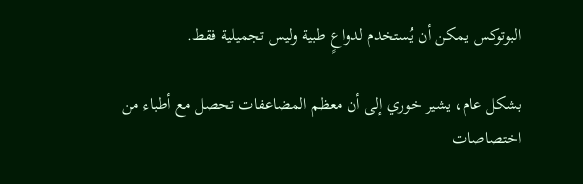البوتوكس يمكن أن يُستخدم لدواعٍ طبية وليس تجميلية فقط.

بشكل عام، يشير خوري إلى أن معظم المضاعفات تحصل مع أطباء من اختصاصات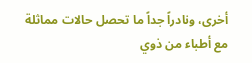أخرى، ونادراً جداً ما تحصل حالات مماثلة مع أطباء من ذوي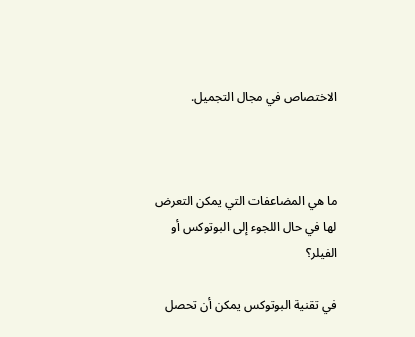الاختصاص في مجال التجميل.



ما هي المضاعفات التي يمكن التعرض لها في حال اللجوء إلى البوتوكس أو الفيلر؟

في تقنية البوتوكس يمكن أن تحصل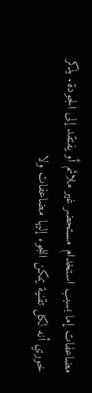مضاعفات إما بسبب استخدام مستحضر غير ملائم أو يفتقد إلى الجودة. يذكر خوري أنه لكل تقنية يمكن اللجوء إليها مضاعفات ولا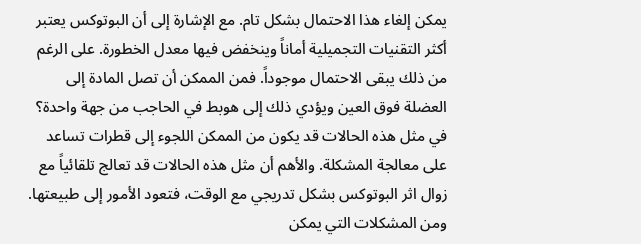يمكن إلغاء هذا الاحتمال بشكل تام. مع الإشارة إلى أن البوتوكس يعتبر أكثر التقنيات التجميلية أماناً وينخفض فيها معدل الخطورة. على الرغم من ذلك يبقى الاحتمال موجوداً. فمن الممكن أن تصل المادة إلى العضلة فوق العين ويؤدي ذلك إلى هوبط في الحاجب من جهة واحدة؟ في مثل هذه الحالات قد يكون من الممكن اللجوء إلى قطرات تساعد على معالجة المشكلة. والأهم أن مثل هذه الحالات قد تعالج تلقائياً مع زوال اثر البوتوكس بشكل تدريجي مع الوقت، فتعود الأمور إلى طبيعتها. ومن المشكلات التي يمكن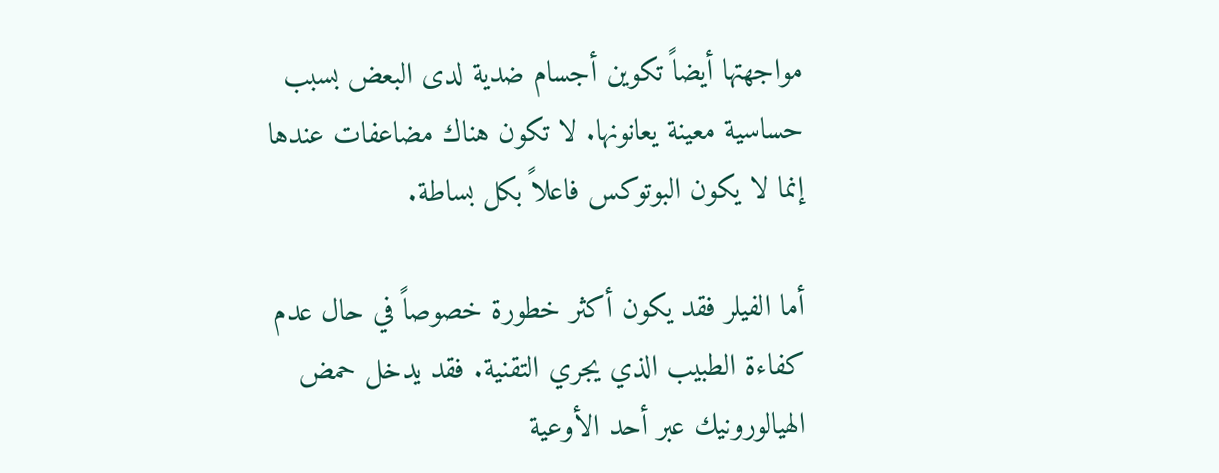مواجهتها أيضاً تكوين أجسام ضدية لدى البعض بسبب حساسية معينة يعانونها. لا تكون هناك مضاعفات عندها إنما لا يكون البوتوكس فاعلاً بكل بساطة.

أما الفيلر فقد يكون أكثر خطورة خصوصاً في حال عدم كفاءة الطبيب الذي يجري التقنية. فقد يدخل حمض الهيالورونيك عبر أحد الأوعية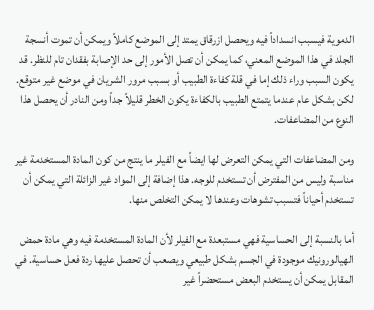الدموية فيسبب انسداداً فيه ويحصل ازرقاق يمتد إلى الموضع كاملاً ويمكن أن تموت أنسجة الجلد في هذا الموضع المعني، كما يمكن أن تصل الأمور إلى حد الإصابة بفقدان تام للنظر. قد يكون السبب وراء ذلك إما في قلة كفاءة الطبيب أو بسبب مرور الشريان في موضع غير متوقع. لكن بشكل عام عندما يتمتع الطبيب بالكفاءة يكون الخطر قليلاً جداً ومن النادر أن يحصل هذا النوع من المضاعفات.

ومن المضاعفات التي يمكن التعرض لها ايضاً مع الفيلر ما ينتج من كون المادة المستخدمة غير مناسبة وليس من المفترض أن تستخدم للوجه. هذا إضافة إلى المواد غير الزائلة التي يمكن أن تستخدم أحياناً فتسبب تشوهات وعندها لا يمكن التخلص منها.

أما بالنسبة إلى الحساسية فهي مستبعدة مع الفيلر لأن المادة المستخدمة فيه وهي مادة حمض الهيالورونيك موجودة في الجسم بشكل طبيعي ويصعب أن تحصل عليها ردة فعل حساسية. في المقابل يمكن أن يستخدم البعض مستحضراً غير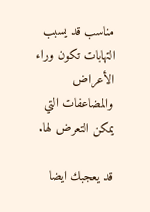مناسب قد يسبب التهابات تكون وراء الأعراض والمضاعفات التي يمكن التعرض لها.

قد يعجبك ايضا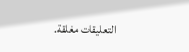التعليقات مغلقة.